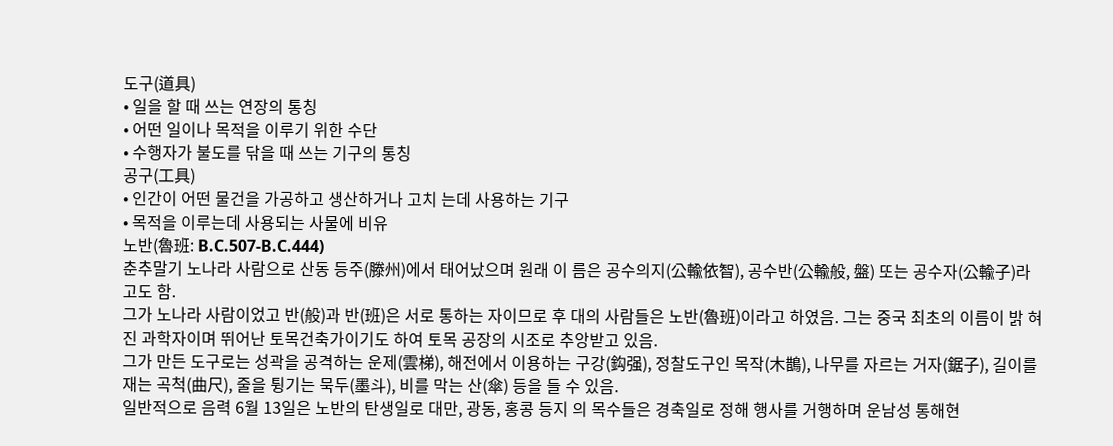도구(道具)
• 일을 할 때 쓰는 연장의 통칭
• 어떤 일이나 목적을 이루기 위한 수단
• 수행자가 불도를 닦을 때 쓰는 기구의 통칭
공구(工具)
• 인간이 어떤 물건을 가공하고 생산하거나 고치 는데 사용하는 기구
• 목적을 이루는데 사용되는 사물에 비유
노반(魯班: B.C.507-B.C.444)
춘추말기 노나라 사람으로 산동 등주(滕州)에서 태어났으며 원래 이 름은 공수의지(公輸依智), 공수반(公輸般, 盤) 또는 공수자(公輸子)라 고도 함.
그가 노나라 사람이었고 반(般)과 반(班)은 서로 통하는 자이므로 후 대의 사람들은 노반(魯班)이라고 하였음. 그는 중국 최초의 이름이 밝 혀진 과학자이며 뛰어난 토목건축가이기도 하여 토목 공장의 시조로 추앙받고 있음.
그가 만든 도구로는 성곽을 공격하는 운제(雲梯), 해전에서 이용하는 구강(鈎强), 정찰도구인 목작(木鵲), 나무를 자르는 거자(鋸子), 길이를 재는 곡척(曲尺), 줄을 튕기는 묵두(墨斗), 비를 막는 산(傘) 등을 들 수 있음.
일반적으로 음력 6월 13일은 노반의 탄생일로 대만, 광동, 홍콩 등지 의 목수들은 경축일로 정해 행사를 거행하며 운남성 통해현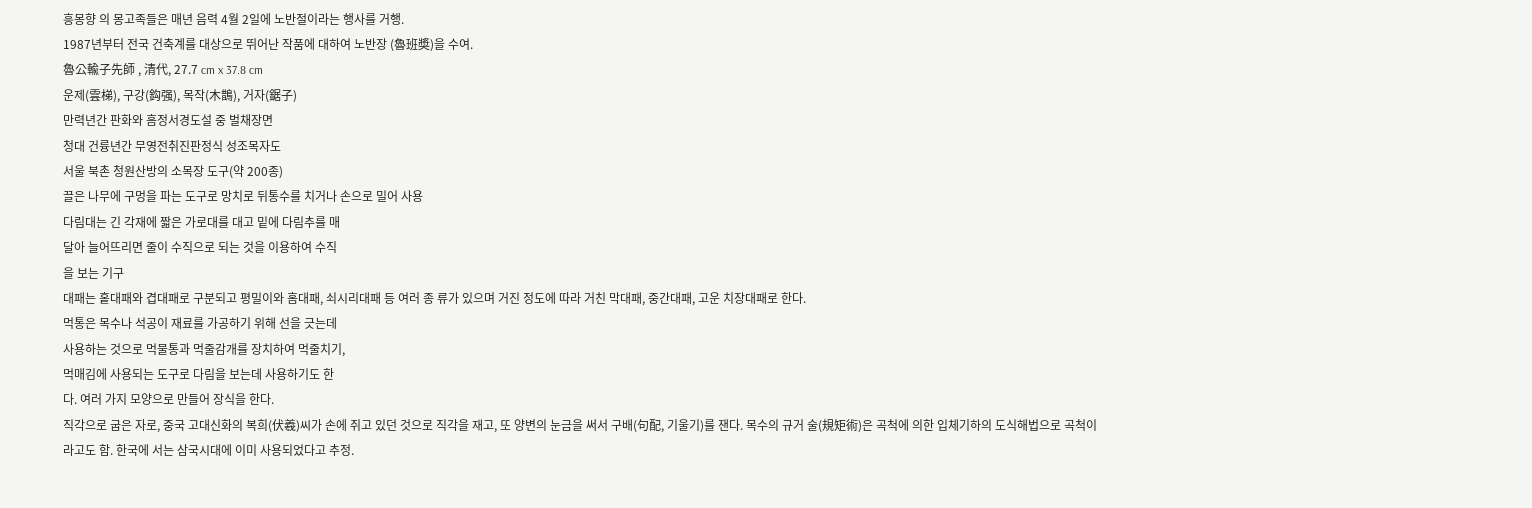흥몽향 의 몽고족들은 매년 음력 4월 2일에 노반절이라는 행사를 거행.
1987년부터 전국 건축계를 대상으로 뛰어난 작품에 대하여 노반장 (魯班奬)을 수여.
魯公輸子先師 , 清代, 27.7 cm x 37.8 cm
운제(雲梯), 구강(鈎强), 목작(木鵲), 거자(鋸子)
만력년간 판화와 흠정서경도설 중 벌채장면
청대 건륭년간 무영전취진판정식 성조목자도
서울 북촌 청원산방의 소목장 도구(약 200종)
끌은 나무에 구멍을 파는 도구로 망치로 뒤통수를 치거나 손으로 밀어 사용
다림대는 긴 각재에 짧은 가로대를 대고 밑에 다림추를 매
달아 늘어뜨리면 줄이 수직으로 되는 것을 이용하여 수직
을 보는 기구
대패는 홑대패와 겹대패로 구분되고 평밀이와 홈대패, 쇠시리대패 등 여러 종 류가 있으며 거진 정도에 따라 거친 막대패, 중간대패, 고운 치장대패로 한다.
먹통은 목수나 석공이 재료를 가공하기 위해 선을 긋는데
사용하는 것으로 먹물통과 먹줄감개를 장치하여 먹줄치기,
먹매김에 사용되는 도구로 다림을 보는데 사용하기도 한
다. 여러 가지 모양으로 만들어 장식을 한다.
직각으로 굽은 자로, 중국 고대신화의 복희(伏羲)씨가 손에 쥐고 있던 것으로 직각을 재고, 또 양변의 눈금을 써서 구배(句配, 기울기)를 잰다. 목수의 규거 술(規矩術)은 곡척에 의한 입체기하의 도식해법으로 곡척이라고도 함. 한국에 서는 삼국시대에 이미 사용되었다고 추정.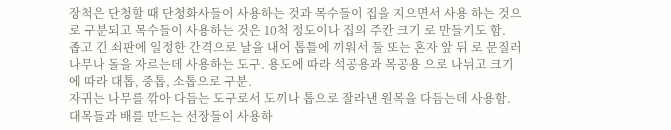장척은 단청할 때 단청화사들이 사용하는 것과 목수들이 집을 지으면서 사용 하는 것으로 구분되고 목수들이 사용하는 것은 10척 정도이나 집의 주칸 크기 로 만들기도 함.
좁고 긴 쇠판에 일정한 간격으로 날을 내어 톱틀에 끼워서 둘 또는 혼자 앞 뒤 로 문질러 나무나 돌을 자르는데 사용하는 도구. 용도에 따라 석공용과 목공용 으로 나뉘고 크기에 따라 대톱, 중톱, 소톱으로 구분.
자귀는 나무를 깎아 다듬는 도구로서 도끼나 톱으로 잘라낸 원목을 다듬는데 사용함. 대목들과 배를 만드는 선장들이 사용하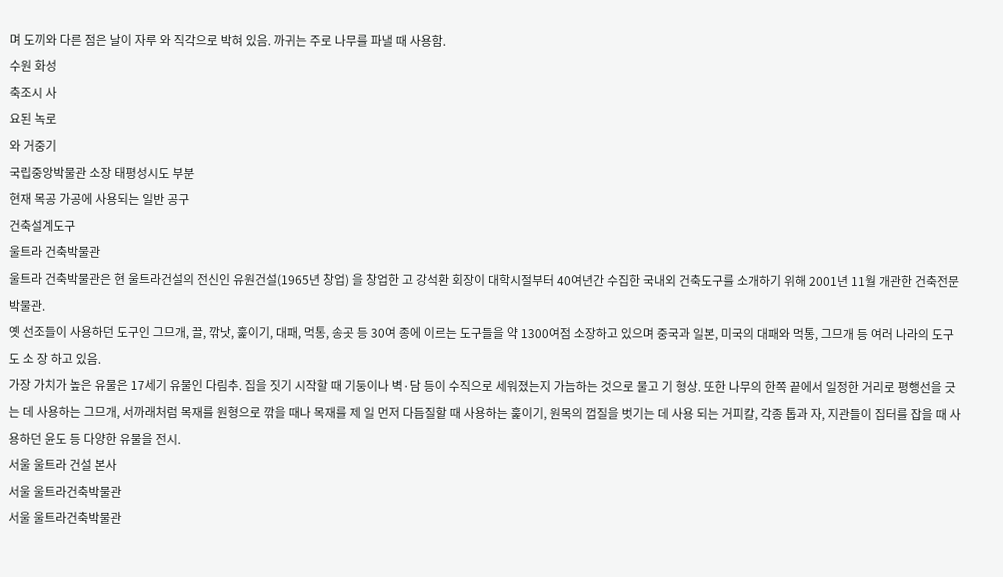며 도끼와 다른 점은 날이 자루 와 직각으로 박혀 있음. 까귀는 주로 나무를 파낼 때 사용함.
수원 화성
축조시 사
요된 녹로
와 거중기
국립중앙박물관 소장 태평성시도 부분
현재 목공 가공에 사용되는 일반 공구
건축설계도구
울트라 건축박물관
울트라 건축박물관은 현 울트라건설의 전신인 유원건설(1965년 창업) 을 창업한 고 강석환 회장이 대학시절부터 40여년간 수집한 국내외 건축도구를 소개하기 위해 2001년 11월 개관한 건축전문박물관.
옛 선조들이 사용하던 도구인 그므개, 끌, 깎낫, 훑이기, 대패, 먹통, 송곳 등 30여 종에 이르는 도구들을 약 1300여점 소장하고 있으며 중국과 일본, 미국의 대패와 먹통, 그므개 등 여러 나라의 도구도 소 장 하고 있음.
가장 가치가 높은 유물은 17세기 유물인 다림추. 집을 짓기 시작할 때 기둥이나 벽·담 등이 수직으로 세워졌는지 가늠하는 것으로 물고 기 형상. 또한 나무의 한쪽 끝에서 일정한 거리로 평행선을 긋는 데 사용하는 그므개, 서까래처럼 목재를 원형으로 깎을 때나 목재를 제 일 먼저 다듬질할 때 사용하는 훑이기, 원목의 껍질을 벗기는 데 사용 되는 거피칼, 각종 톱과 자, 지관들이 집터를 잡을 때 사용하던 윤도 등 다양한 유물을 전시.
서울 울트라 건설 본사
서울 울트라건축박물관
서울 울트라건축박물관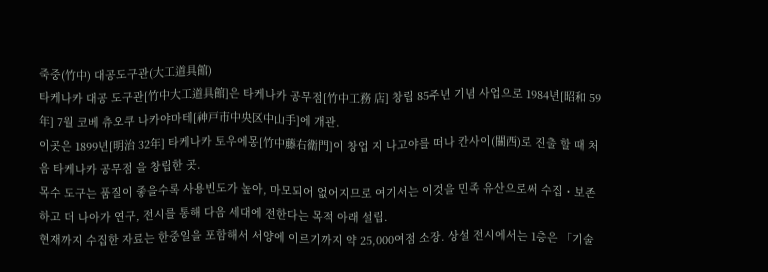죽중(竹中) 대공도구관(大工道具館)
타케나카 대공 도구관[竹中大工道具館]은 타케나카 공무점[竹中工務 店] 창립 85주년 기념 사업으로 1984년[昭和 59年] 7월 코베 츄오쿠 나카야마테[神戸市中央区中山手]에 개관.
이곳은 1899년[明治 32年] 타케나카 토우에몽[竹中藤右衛門]이 창업 지 나고야를 떠나 칸사이(關西)로 진출 할 때 처음 타케나카 공무점 을 창립한 곳.
목수 도구는 품질이 좋을수록 사용빈도가 높아, 마모되어 없어지므로 여기서는 이것을 민족 유산으로써 수집・보존하고 더 나아가 연구, 전시를 통해 다음 세대에 전한다는 목적 아래 설립.
현재까지 수집한 자료는 한중일을 포함해서 서양에 이르기까지 약 25,000여점 소장. 상설 전시에서는 1층은 「기술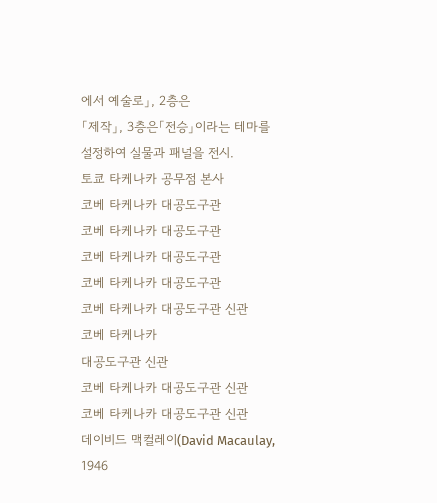에서 예술로」, 2층은
「제작」, 3층은「전승」이라는 테마를 설정하여 실물과 패널을 전시.
토쿄 타케나카 공무점 본사
코베 타케나카 대공도구관
코베 타케나카 대공도구관
코베 타케나카 대공도구관
코베 타케나카 대공도구관
코베 타케나카 대공도구관 신관
코베 타케나카
대공도구관 신관
코베 타케나카 대공도구관 신관
코베 타케나카 대공도구관 신관
데이비드 맥컬레이(David Macaulay, 1946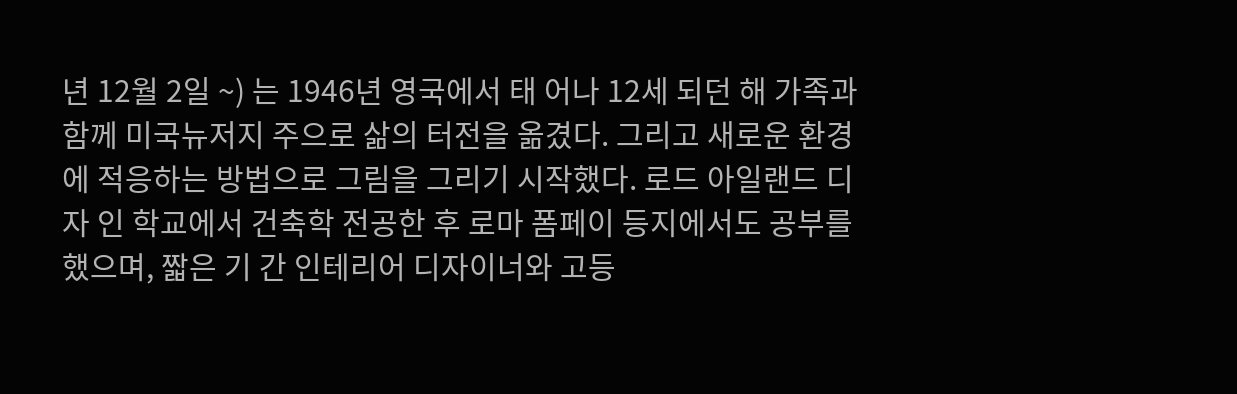년 12월 2일 ~) 는 1946년 영국에서 태 어나 12세 되던 해 가족과 함께 미국뉴저지 주으로 삶의 터전을 옮겼다. 그리고 새로운 환경에 적응하는 방법으로 그림을 그리기 시작했다. 로드 아일랜드 디자 인 학교에서 건축학 전공한 후 로마 폼페이 등지에서도 공부를 했으며, 짧은 기 간 인테리어 디자이너와 고등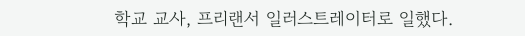학교 교사, 프리랜서 일러스트레이터로 일했다.